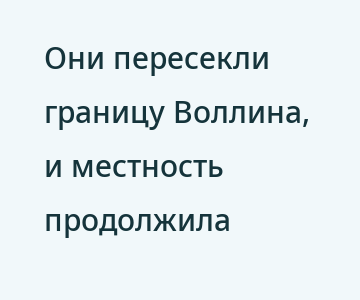Они пересекли границу Воллина, и местность продолжила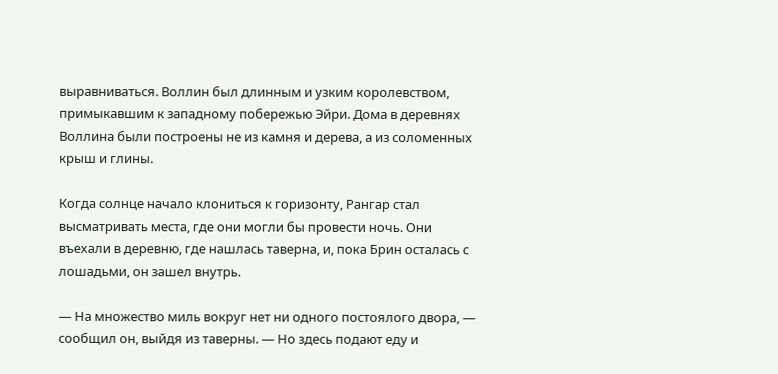выравниваться. Воллин был длинным и узким королевством, примыкавшим к западному побережью Эйри. Дома в деревнях Воллина были построены не из камня и дерева, а из соломенных крыш и глины.

Когда солнце начало клониться к горизонту, Рангар стал высматривать места, где они могли бы провести ночь. Они въехали в деревню, где нашлась таверна, и, пока Брин осталась с лошадьми, он зашел внутрь.

— На множество миль вокруг нет ни одного постоялого двора, — сообщил он, выйдя из таверны. — Но здесь подают еду и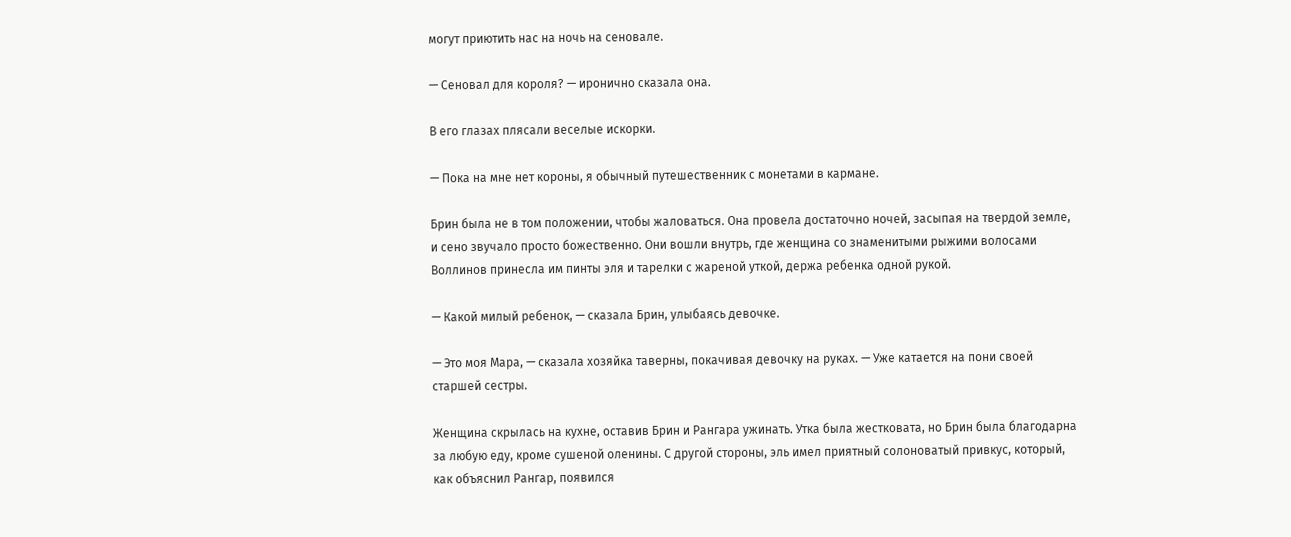могут приютить нас на ночь на сеновале.

— Сеновал для короля? — иронично сказала она.

В его глазах плясали веселые искорки.

— Пока на мне нет короны, я обычный путешественник с монетами в кармане.

Брин была не в том положении, чтобы жаловаться. Она провела достаточно ночей, засыпая на твердой земле, и сено звучало просто божественно. Они вошли внутрь, где женщина со знаменитыми рыжими волосами Воллинов принесла им пинты эля и тарелки с жареной уткой, держа ребенка одной рукой.

— Какой милый ребенок, — сказала Брин, улыбаясь девочке.

— Это моя Мара, — сказала хозяйка таверны, покачивая девочку на руках. — Уже катается на пони своей старшей сестры.

Женщина скрылась на кухне, оставив Брин и Рангара ужинать. Утка была жестковата, но Брин была благодарна за любую еду, кроме сушеной оленины. С другой стороны, эль имел приятный солоноватый привкус, который, как объяснил Рангар, появился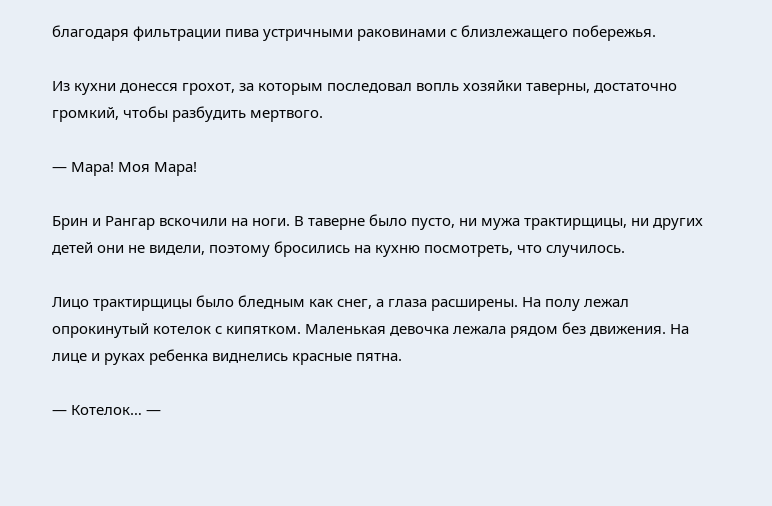благодаря фильтрации пива устричными раковинами с близлежащего побережья.

Из кухни донесся грохот, за которым последовал вопль хозяйки таверны, достаточно громкий, чтобы разбудить мертвого.

— Мара! Моя Мара!

Брин и Рангар вскочили на ноги. В таверне было пусто, ни мужа трактирщицы, ни других детей они не видели, поэтому бросились на кухню посмотреть, что случилось.

Лицо трактирщицы было бледным как снег, а глаза расширены. На полу лежал опрокинутый котелок с кипятком. Маленькая девочка лежала рядом без движения. На лице и руках ребенка виднелись красные пятна.

— Котелок… —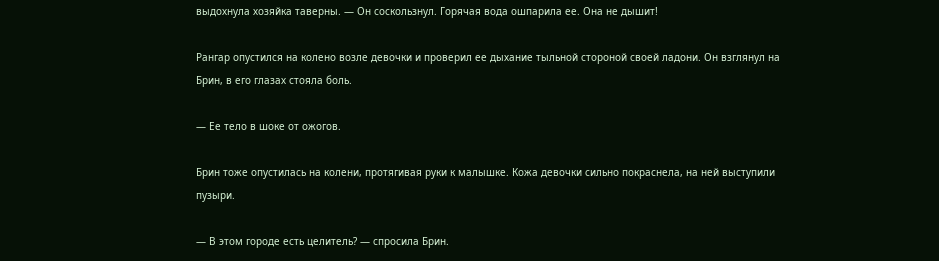выдохнула хозяйка таверны. — Он соскользнул. Горячая вода ошпарила ее. Она не дышит!

Рангар опустился на колено возле девочки и проверил ее дыхание тыльной стороной своей ладони. Он взглянул на Брин, в его глазах стояла боль.

— Ее тело в шоке от ожогов.

Брин тоже опустилась на колени, протягивая руки к малышке. Кожа девочки сильно покраснела, на ней выступили пузыри.

— В этом городе есть целитель? — спросила Брин.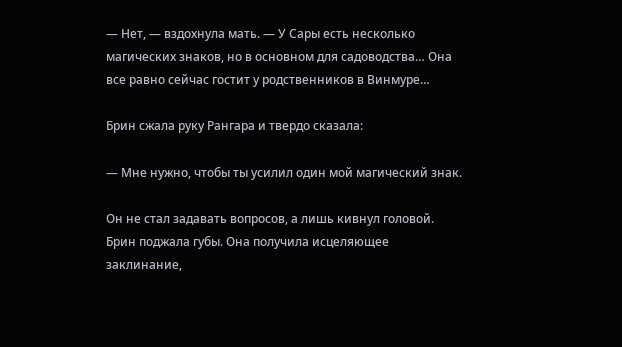— Нет, — вздохнула мать. — У Сары есть несколько магических знаков, но в основном для садоводства… Она все равно сейчас гостит у родственников в Винмуре…

Брин сжала руку Рангара и твердо сказала:

— Мне нужно, чтобы ты усилил один мой магический знак.

Он не стал задавать вопросов, а лишь кивнул головой. Брин поджала губы. Она получила исцеляющее заклинание,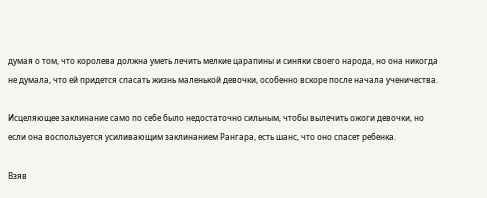думая о том, что королева должна уметь лечить мелкие царапины и синяки своего народа, но она никогда не думала, что ей придется спасать жизнь маленькой девочки, особенно вскоре после начала ученичества.

Исцеляющее заклинание само по себе было недостаточно сильным, чтобы вылечить ожоги девочки, но если она воспользуется усиливающим заклинанием Рангара, есть шанс, что оно спасет ребенка.

Взяв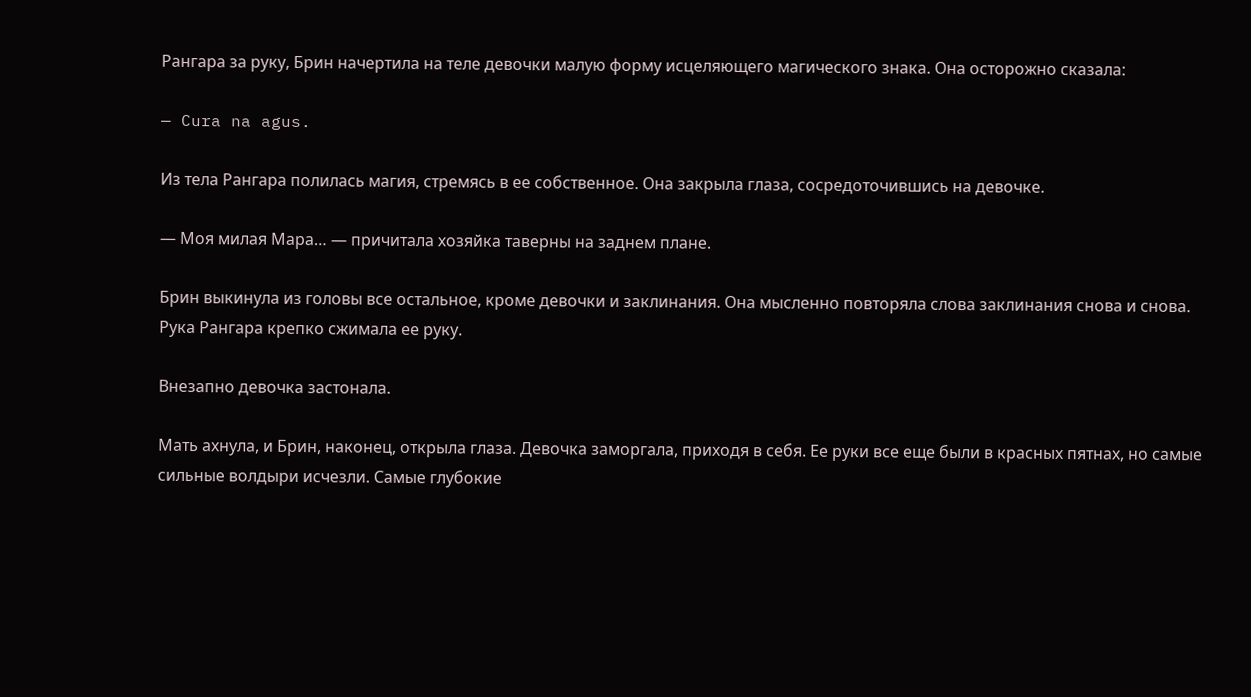Рангара за руку, Брин начертила на теле девочки малую форму исцеляющего магического знака. Она осторожно сказала:

— Cura na agus.

Из тела Рангара полилась магия, стремясь в ее собственное. Она закрыла глаза, сосредоточившись на девочке.

— Моя милая Мара… — причитала хозяйка таверны на заднем плане.

Брин выкинула из головы все остальное, кроме девочки и заклинания. Она мысленно повторяла слова заклинания снова и снова. Рука Рангара крепко сжимала ее руку.

Внезапно девочка застонала.

Мать ахнула, и Брин, наконец, открыла глаза. Девочка заморгала, приходя в себя. Ее руки все еще были в красных пятнах, но самые сильные волдыри исчезли. Самые глубокие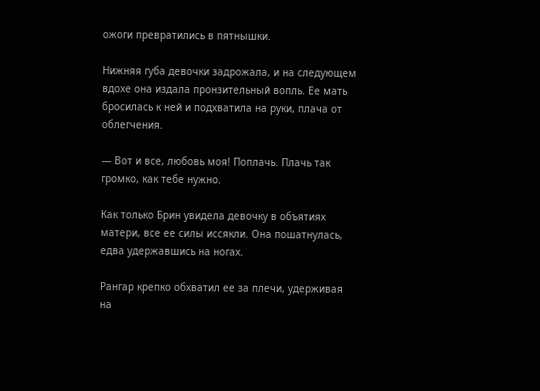ожоги превратились в пятнышки.

Нижняя губа девочки задрожала, и на следующем вдохе она издала пронзительный вопль. Ее мать бросилась к ней и подхватила на руки, плача от облегчения.

— Вот и все, любовь моя! Поплачь. Плачь так громко, как тебе нужно.

Как только Брин увидела девочку в объятиях матери, все ее силы иссякли. Она пошатнулась, едва удержавшись на ногах.

Рангар крепко обхватил ее за плечи, удерживая на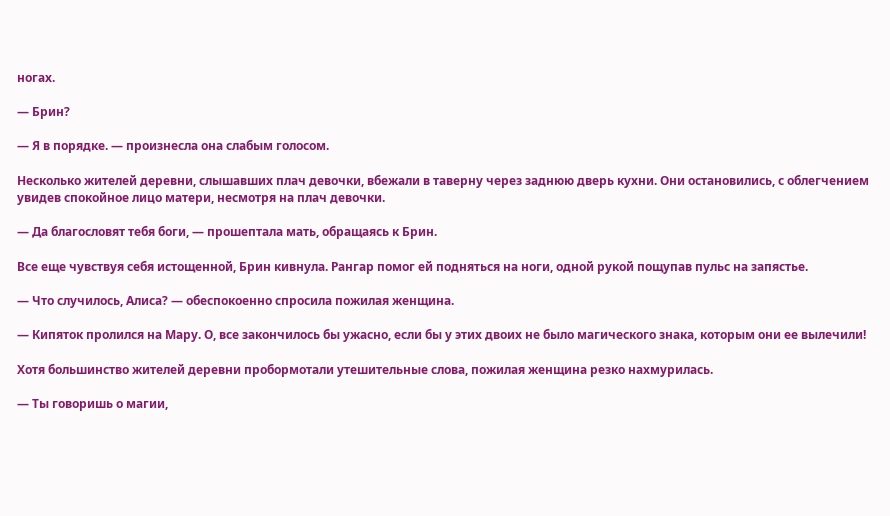ногах.

— Брин?

— Я в порядке. — произнесла она слабым голосом.

Несколько жителей деревни, слышавших плач девочки, вбежали в таверну через заднюю дверь кухни. Они остановились, с облегчением увидев спокойное лицо матери, несмотря на плач девочки.

— Да благословят тебя боги, — прошептала мать, обращаясь к Брин.

Все еще чувствуя себя истощенной, Брин кивнула. Рангар помог ей подняться на ноги, одной рукой пощупав пульс на запястье.

— Что случилось, Алиса? — обеспокоенно спросила пожилая женщина.

— Кипяток пролился на Мару. О, все закончилось бы ужасно, если бы у этих двоих не было магического знака, которым они ее вылечили!

Хотя большинство жителей деревни пробормотали утешительные слова, пожилая женщина резко нахмурилась.

— Ты говоришь о магии,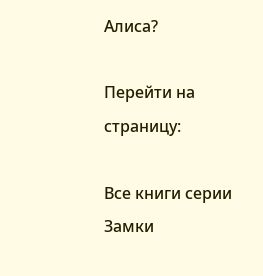Алиса?

Перейти на страницу:

Все книги серии Замки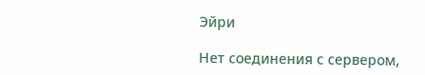Эйри

Нет соединения с сервером,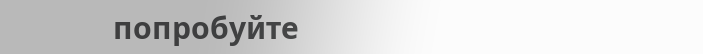попробуйте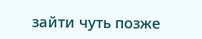зайти чуть позже